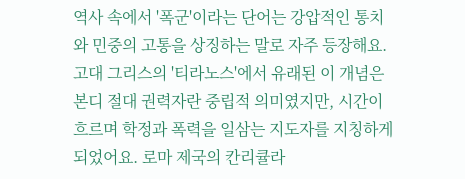역사 속에서 '폭군'이라는 단어는 강압적인 통치와 민중의 고통을 상징하는 말로 자주 등장해요. 고대 그리스의 '티라노스'에서 유래된 이 개념은 본디 절대 권력자란 중립적 의미였지만, 시간이 흐르며 학정과 폭력을 일삼는 지도자를 지칭하게 되었어요. 로마 제국의 칸리큘라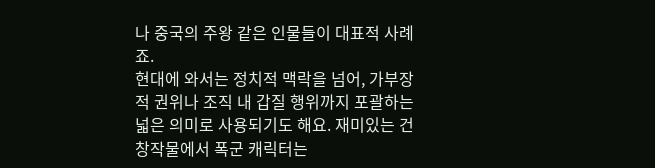나 중국의 주왕 같은 인물들이 대표적 사례죠.
현대에 와서는 정치적 맥락을 넘어, 가부장적 권위나 조직 내 갑질 행위까지 포괄하는 넓은 의미로 사용되기도 해요. 재미있는 건 창작물에서 폭군 캐릭터는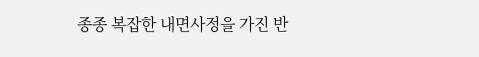종종 복잡한 내면사정을 가진 반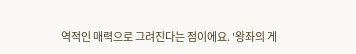역적인 매력으로 그려진다는 점이에요. '왕좌의 게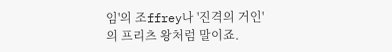임'의 조ffrey나 '진격의 거인'의 프리츠 왕처럼 말이죠.